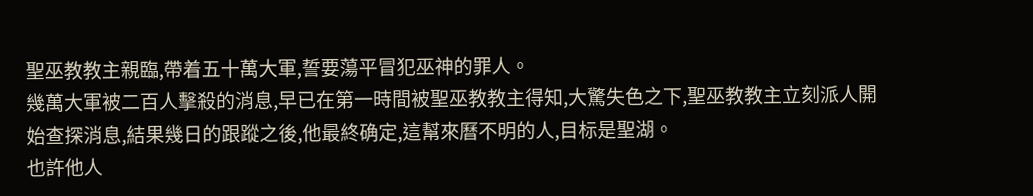聖巫教教主親臨,帶着五十萬大軍,誓要蕩平冒犯巫神的罪人。
幾萬大軍被二百人擊殺的消息,早已在第一時間被聖巫教教主得知,大驚失色之下,聖巫教教主立刻派人開始查探消息,結果幾日的跟蹤之後,他最終确定,這幫來曆不明的人,目标是聖湖。
也許他人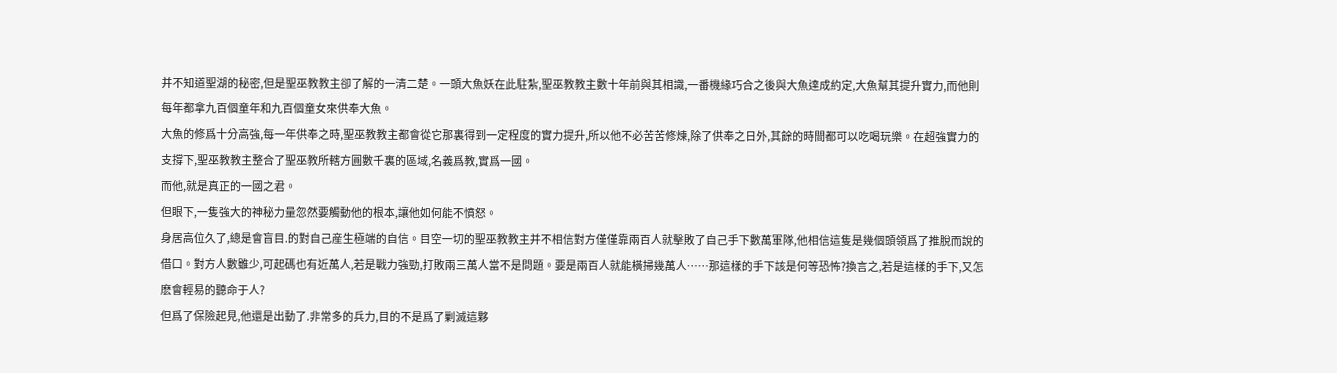并不知道聖湖的秘密,但是聖巫教教主卻了解的一清二楚。一頭大魚妖在此駐紮,聖巫教教主數十年前與其相識,一番機緣巧合之後與大魚達成約定,大魚幫其提升實力,而他則每年都拿九百個童年和九百個童女來供奉大魚。
大魚的修爲十分高強,每一年供奉之時,聖巫教教主都會從它那裏得到一定程度的實力提升,所以他不必苦苦修煉,除了供奉之日外,其餘的時間都可以吃喝玩樂。在超強實力的支撐下,聖巫教教主整合了聖巫教所轄方圓數千裏的區域,名義爲教,實爲一國。
而他,就是真正的一國之君。
但眼下,一隻強大的神秘力量忽然要觸動他的根本,讓他如何能不憤怒。
身居高位久了,總是會盲目.的對自己産生極端的自信。目空一切的聖巫教教主并不相信對方僅僅靠兩百人就擊敗了自己手下數萬軍隊,他相信這隻是幾個頭領爲了推脫而說的借口。對方人數雖少,可起碼也有近萬人,若是戰力強勁,打敗兩三萬人當不是問題。要是兩百人就能橫掃幾萬人……那這樣的手下該是何等恐怖?換言之,若是這樣的手下,又怎麽會輕易的聽命于人?
但爲了保險起見,他還是出動了.非常多的兵力,目的不是爲了剿滅這夥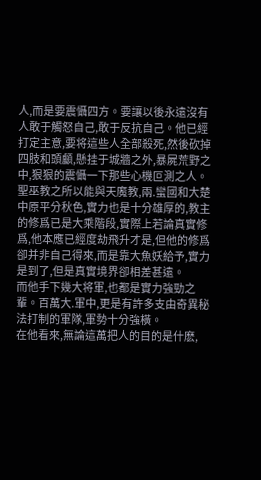人,而是要震懾四方。要讓以後永遠沒有人敢于觸怒自己,敢于反抗自己。他已經打定主意,要将這些人全部殺死,然後砍掉四肢和頭顱,懸挂于城牆之外,暴屍荒野之中,狠狠的震懾一下那些心機叵測之人。
聖巫教之所以能與天魔教,兩.蠻國和大楚中原平分秋色,實力也是十分雄厚的,教主的修爲已是大乘階段,實際上若論真實修爲,他本應已經度劫飛升才是,但他的修爲卻并非自己得來,而是靠大魚妖給予,實力是到了,但是真實境界卻相差甚遠。
而他手下幾大将軍,也都是實力強勁之輩。百萬大.軍中,更是有許多支由奇異秘法打制的軍隊,軍勢十分強橫。
在他看來,無論這萬把人的目的是什麽,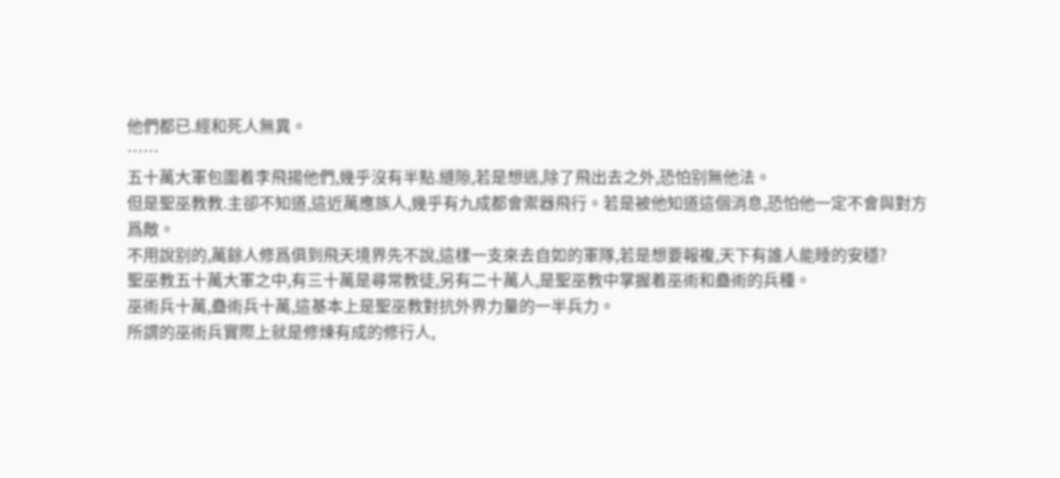他們都已.經和死人無異。
……
五十萬大軍包圍着李飛揚他們,幾乎沒有半點.縫隙,若是想逃,除了飛出去之外,恐怕别無他法。
但是聖巫教教.主卻不知道,這近萬應族人,幾乎有九成都會禦器飛行。若是被他知道這個消息,恐怕他一定不會與對方爲敵。
不用說别的,萬餘人修爲俱到飛天境界先不說,這樣一支來去自如的軍隊,若是想要報複,天下有誰人能睡的安穩?
聖巫教五十萬大軍之中,有三十萬是尋常教徒,另有二十萬人,是聖巫教中掌握着巫術和蠱術的兵種。
巫術兵十萬,蠱術兵十萬,這基本上是聖巫教對抗外界力量的一半兵力。
所謂的巫術兵實際上就是修煉有成的修行人,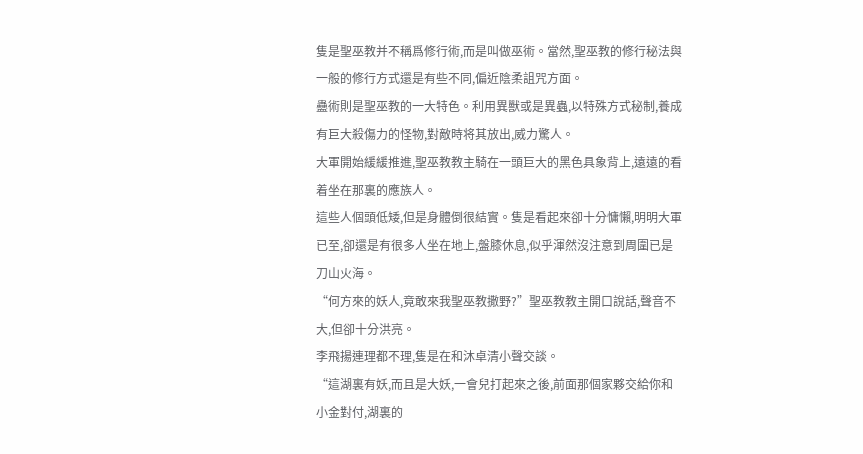隻是聖巫教并不稱爲修行術,而是叫做巫術。當然,聖巫教的修行秘法與一般的修行方式還是有些不同,偏近陰柔詛咒方面。
蠱術則是聖巫教的一大特色。利用異獸或是異蟲,以特殊方式秘制,養成有巨大殺傷力的怪物,對敵時将其放出,威力驚人。
大軍開始緩緩推進,聖巫教教主騎在一頭巨大的黑色具象背上,遠遠的看着坐在那裏的應族人。
這些人個頭低矮,但是身體倒很結實。隻是看起來卻十分慵懶,明明大軍已至,卻還是有很多人坐在地上,盤膝休息,似乎渾然沒注意到周圍已是刀山火海。
“何方來的妖人,竟敢來我聖巫教撒野?”聖巫教教主開口說話,聲音不大,但卻十分洪亮。
李飛揚連理都不理,隻是在和沐卓清小聲交談。
“這湖裏有妖,而且是大妖,一會兒打起來之後,前面那個家夥交給你和小金對付,湖裏的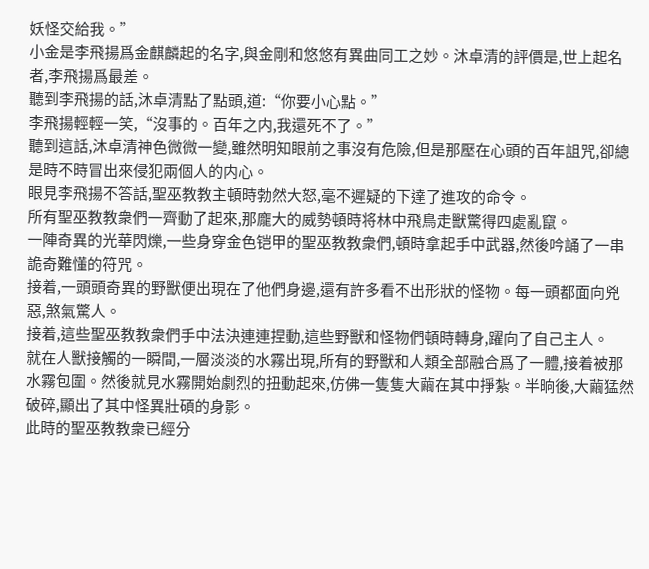妖怪交給我。”
小金是李飛揚爲金麒麟起的名字,與金剛和悠悠有異曲同工之妙。沐卓清的評價是,世上起名者,李飛揚爲最差。
聽到李飛揚的話,沐卓清點了點頭,道:“你要小心點。”
李飛揚輕輕一笑,“沒事的。百年之内,我還死不了。”
聽到這話,沐卓清神色微微一變,雖然明知眼前之事沒有危險,但是那壓在心頭的百年詛咒,卻總是時不時冒出來侵犯兩個人的内心。
眼見李飛揚不答話,聖巫教教主頓時勃然大怒,毫不遲疑的下達了進攻的命令。
所有聖巫教教衆們一齊動了起來,那龐大的威勢頓時将林中飛鳥走獸驚得四處亂竄。
一陣奇異的光華閃爍,一些身穿金色铠甲的聖巫教教衆們,頓時拿起手中武器,然後吟誦了一串詭奇難懂的符咒。
接着,一頭頭奇異的野獸便出現在了他們身邊,還有許多看不出形狀的怪物。每一頭都面向兇惡,煞氣驚人。
接着,這些聖巫教教衆們手中法決連連捏動,這些野獸和怪物們頓時轉身,躍向了自己主人。
就在人獸接觸的一瞬間,一層淡淡的水霧出現,所有的野獸和人類全部融合爲了一體,接着被那水霧包圍。然後就見水霧開始劇烈的扭動起來,仿佛一隻隻大繭在其中掙紮。半晌後,大繭猛然破碎,顯出了其中怪異壯碩的身影。
此時的聖巫教教衆已經分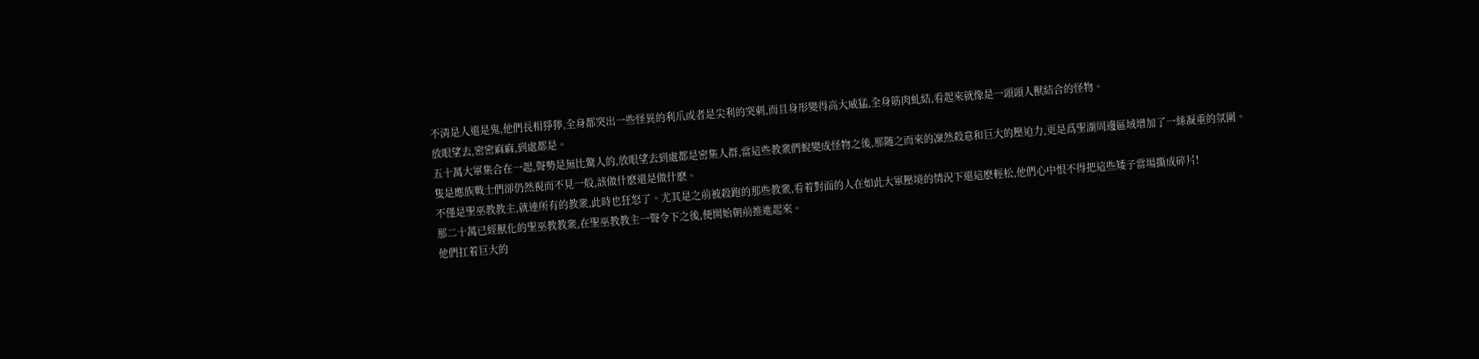不清是人還是鬼,他們長相猙獰,全身都突出一些怪異的利爪或者是尖利的突刺,而且身形變得高大威猛,全身筋肉虬結,看起來就像是一頭頭人獸結合的怪物。
放眼望去,密密麻麻,到處都是。
五十萬大軍集合在一起,聲勢是無比驚人的,放眼望去到處都是密集人群,當這些教衆們蛻變成怪物之後,那随之而來的凜然殺意和巨大的壓迫力,更是爲聖湖周邊區域增加了一絲凝重的氛圍。
隻是應族戰士們卻仍然視而不見一般,該做什麽還是做什麽。
不僅是聖巫教教主,就連所有的教衆,此時也狂怒了。尤其是之前被殺跑的那些教衆,看着對面的人在如此大軍壓境的情況下還這麽輕松,他們心中恨不得把這些矮子當場撕成碎片!
那二十萬已經獸化的聖巫教教衆,在聖巫教教主一聲令下之後,便開始朝前推進起來。
他們扛着巨大的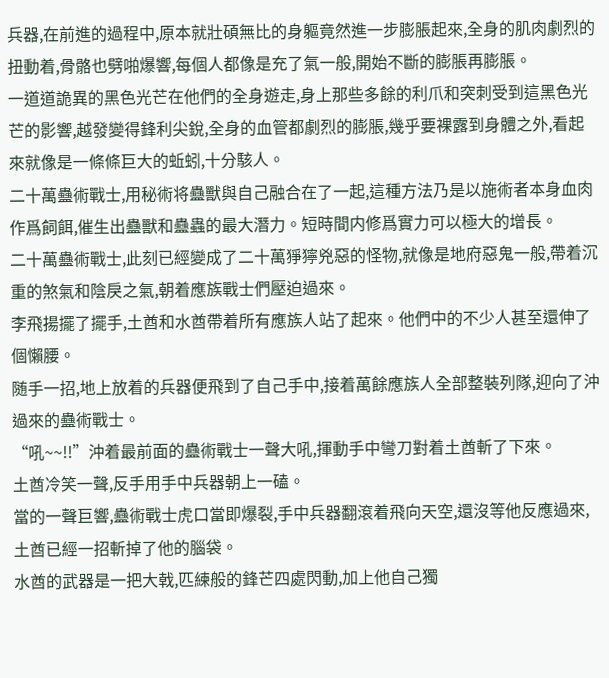兵器,在前進的過程中,原本就壯碩無比的身軀竟然進一步膨脹起來,全身的肌肉劇烈的扭動着,骨骼也劈啪爆響,每個人都像是充了氣一般,開始不斷的膨脹再膨脹。
一道道詭異的黑色光芒在他們的全身遊走,身上那些多餘的利爪和突刺受到這黑色光芒的影響,越發變得鋒利尖銳,全身的血管都劇烈的膨脹,幾乎要裸露到身體之外,看起來就像是一條條巨大的蚯蚓,十分駭人。
二十萬蠱術戰士,用秘術将蠱獸與自己融合在了一起,這種方法乃是以施術者本身血肉作爲飼餌,催生出蠱獸和蠱蟲的最大潛力。短時間内修爲實力可以極大的增長。
二十萬蠱術戰士,此刻已經變成了二十萬猙獰兇惡的怪物,就像是地府惡鬼一般,帶着沉重的煞氣和陰戾之氣,朝着應族戰士們壓迫過來。
李飛揚擺了擺手,土酋和水酋帶着所有應族人站了起來。他們中的不少人甚至還伸了個懶腰。
随手一招,地上放着的兵器便飛到了自己手中,接着萬餘應族人全部整裝列隊,迎向了沖過來的蠱術戰士。
“吼~~!!”沖着最前面的蠱術戰士一聲大吼,揮動手中彎刀對着土酋斬了下來。
土酋冷笑一聲,反手用手中兵器朝上一磕。
當的一聲巨響,蠱術戰士虎口當即爆裂,手中兵器翻滾着飛向天空,還沒等他反應過來,土酋已經一招斬掉了他的腦袋。
水酋的武器是一把大戟,匹練般的鋒芒四處閃動,加上他自己獨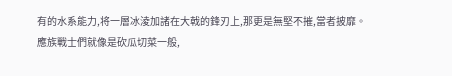有的水系能力,将一層冰淩加諸在大戟的鋒刃上,那更是無堅不摧,當者披靡。
應族戰士們就像是砍瓜切菜一般,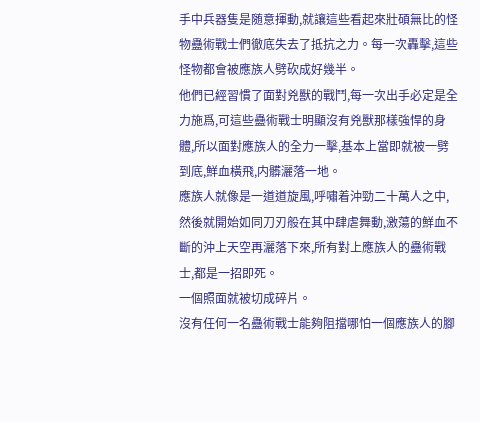手中兵器隻是随意揮動,就讓這些看起來壯碩無比的怪物蠱術戰士們徹底失去了抵抗之力。每一次轟擊,這些怪物都會被應族人劈砍成好幾半。
他們已經習慣了面對兇獸的戰鬥,每一次出手必定是全力施爲,可這些蠱術戰士明顯沒有兇獸那樣強悍的身體,所以面對應族人的全力一擊,基本上當即就被一劈到底,鮮血橫飛,内髒灑落一地。
應族人就像是一道道旋風,呼嘯着沖勁二十萬人之中,然後就開始如同刀刃般在其中肆虐舞動,激蕩的鮮血不斷的沖上天空再灑落下來,所有對上應族人的蠱術戰士,都是一招即死。
一個照面就被切成碎片。
沒有任何一名蠱術戰士能夠阻擋哪怕一個應族人的腳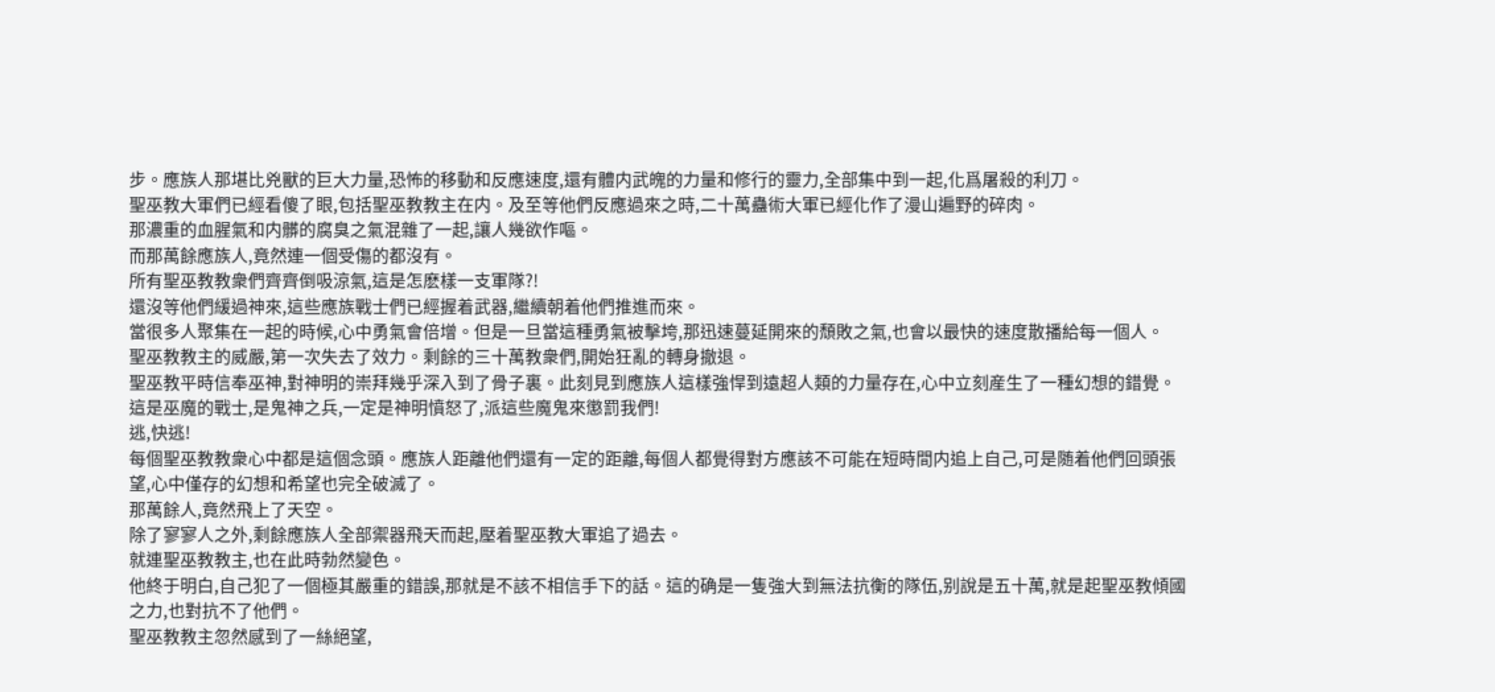步。應族人那堪比兇獸的巨大力量,恐怖的移動和反應速度,還有體内武魄的力量和修行的靈力,全部集中到一起,化爲屠殺的利刀。
聖巫教大軍們已經看傻了眼,包括聖巫教教主在内。及至等他們反應過來之時,二十萬蠱術大軍已經化作了漫山遍野的碎肉。
那濃重的血腥氣和内髒的腐臭之氣混雜了一起,讓人幾欲作嘔。
而那萬餘應族人,竟然連一個受傷的都沒有。
所有聖巫教教衆們齊齊倒吸涼氣,這是怎麽樣一支軍隊?!
還沒等他們緩過神來,這些應族戰士們已經握着武器,繼續朝着他們推進而來。
當很多人聚集在一起的時候,心中勇氣會倍增。但是一旦當這種勇氣被擊垮,那迅速蔓延開來的頹敗之氣,也會以最快的速度散播給每一個人。
聖巫教教主的威嚴,第一次失去了效力。剩餘的三十萬教衆們,開始狂亂的轉身撤退。
聖巫教平時信奉巫神,對神明的崇拜幾乎深入到了骨子裏。此刻見到應族人這樣強悍到遠超人類的力量存在,心中立刻産生了一種幻想的錯覺。
這是巫魔的戰士,是鬼神之兵,一定是神明憤怒了,派這些魔鬼來懲罰我們!
逃,快逃!
每個聖巫教教衆心中都是這個念頭。應族人距離他們還有一定的距離,每個人都覺得對方應該不可能在短時間内追上自己,可是随着他們回頭張望,心中僅存的幻想和希望也完全破滅了。
那萬餘人,竟然飛上了天空。
除了寥寥人之外,剩餘應族人全部禦器飛天而起,壓着聖巫教大軍追了過去。
就連聖巫教教主,也在此時勃然變色。
他終于明白,自己犯了一個極其嚴重的錯誤,那就是不該不相信手下的話。這的确是一隻強大到無法抗衡的隊伍,别說是五十萬,就是起聖巫教傾國之力,也對抗不了他們。
聖巫教教主忽然感到了一絲絕望,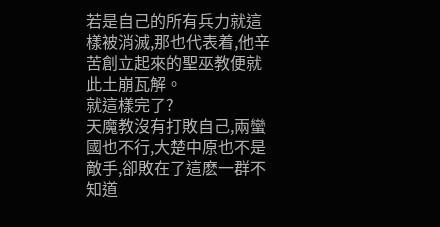若是自己的所有兵力就這樣被消滅,那也代表着,他辛苦創立起來的聖巫教便就此土崩瓦解。
就這樣完了?
天魔教沒有打敗自己,兩蠻國也不行,大楚中原也不是敵手,卻敗在了這麽一群不知道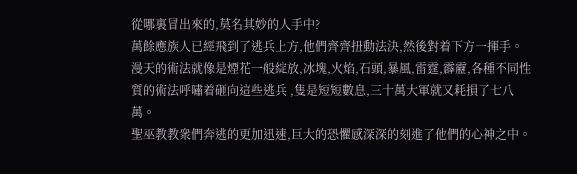從哪裏冒出來的,莫名其妙的人手中?
萬餘應族人已經飛到了逃兵上方,他們齊齊扭動法決,然後對着下方一揮手。
漫天的術法就像是煙花一般綻放,冰塊,火焰,石頭,暴風,雷霆,霹靂,各種不同性質的術法呼嘯着砸向這些逃兵 ,隻是短短數息,三十萬大軍就又耗損了七八萬。
聖巫教教衆們奔逃的更加迅速,巨大的恐懼感深深的刻進了他們的心神之中。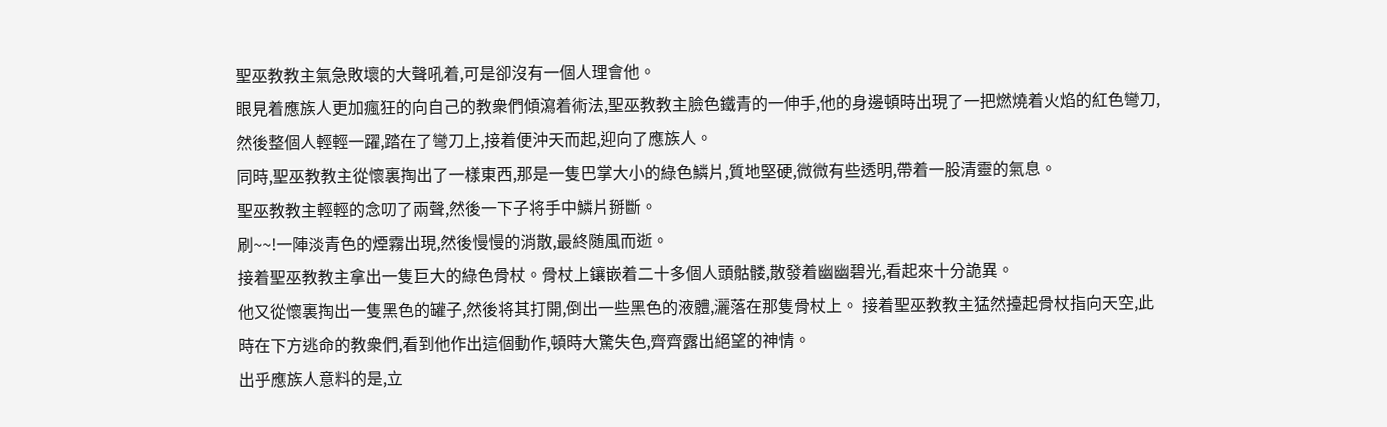聖巫教教主氣急敗壞的大聲吼着,可是卻沒有一個人理會他。
眼見着應族人更加瘋狂的向自己的教衆們傾瀉着術法,聖巫教教主臉色鐵青的一伸手,他的身邊頓時出現了一把燃燒着火焰的紅色彎刀,然後整個人輕輕一躍,踏在了彎刀上,接着便沖天而起,迎向了應族人。
同時,聖巫教教主從懷裏掏出了一樣東西,那是一隻巴掌大小的綠色鱗片,質地堅硬,微微有些透明,帶着一股清靈的氣息。
聖巫教教主輕輕的念叨了兩聲,然後一下子将手中鱗片掰斷。
刷~~!一陣淡青色的煙霧出現,然後慢慢的消散,最終随風而逝。
接着聖巫教教主拿出一隻巨大的綠色骨杖。骨杖上鑲嵌着二十多個人頭骷髅,散發着幽幽碧光,看起來十分詭異。
他又從懷裏掏出一隻黑色的罐子,然後将其打開,倒出一些黑色的液體,灑落在那隻骨杖上。 接着聖巫教教主猛然擡起骨杖指向天空,此時在下方逃命的教衆們,看到他作出這個動作,頓時大驚失色,齊齊露出絕望的神情。
出乎應族人意料的是,立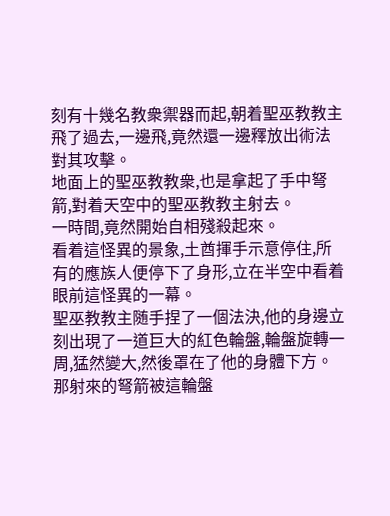刻有十幾名教衆禦器而起,朝着聖巫教教主飛了過去,一邊飛,竟然還一邊釋放出術法對其攻擊。
地面上的聖巫教教衆,也是拿起了手中弩箭,對着天空中的聖巫教教主射去。
一時間,竟然開始自相殘殺起來。
看着這怪異的景象,土酋揮手示意停住,所有的應族人便停下了身形,立在半空中看着眼前這怪異的一幕。
聖巫教教主随手捏了一個法決,他的身邊立刻出現了一道巨大的紅色輪盤,輪盤旋轉一周,猛然變大,然後罩在了他的身體下方。
那射來的弩箭被這輪盤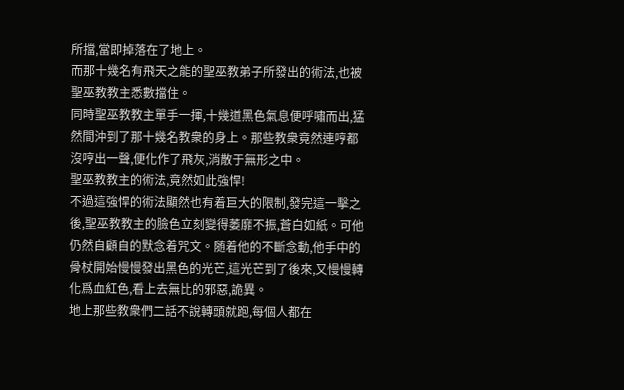所擋,當即掉落在了地上。
而那十幾名有飛天之能的聖巫教弟子所發出的術法,也被聖巫教教主悉數擋住。
同時聖巫教教主單手一揮,十幾道黑色氣息便呼嘯而出,猛然間沖到了那十幾名教衆的身上。那些教衆竟然連哼都沒哼出一聲,便化作了飛灰,消散于無形之中。
聖巫教教主的術法,竟然如此強悍!
不過這強悍的術法顯然也有着巨大的限制,發完這一擊之後,聖巫教教主的臉色立刻變得萎靡不振,蒼白如紙。可他仍然自顧自的默念着咒文。随着他的不斷念動,他手中的骨杖開始慢慢發出黑色的光芒,這光芒到了後來,又慢慢轉化爲血紅色,看上去無比的邪惡,詭異。
地上那些教衆們二話不說轉頭就跑,每個人都在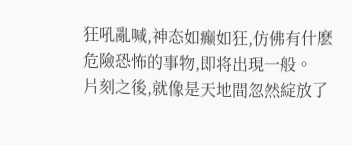狂吼亂喊,神态如癫如狂,仿佛有什麽危險恐怖的事物,即将出現一般。
片刻之後,就像是天地間忽然綻放了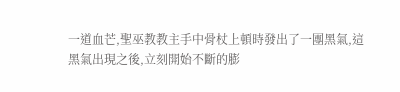一道血芒,聖巫教教主手中骨杖上頓時發出了一團黑氣,這黑氣出現之後,立刻開始不斷的膨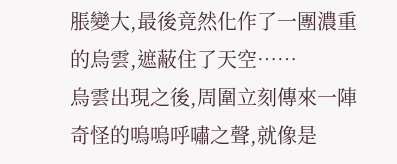脹變大,最後竟然化作了一團濃重的烏雲,遮蔽住了天空……
烏雲出現之後,周圍立刻傳來一陣奇怪的嗚嗚呼嘯之聲,就像是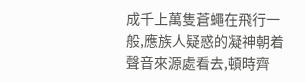成千上萬隻蒼蠅在飛行一般,應族人疑惑的凝神朝着聲音來源處看去,頓時齊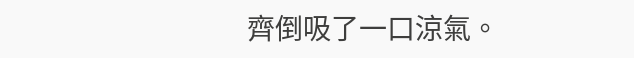齊倒吸了一口涼氣。